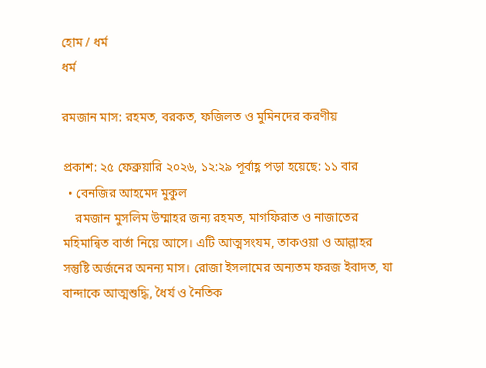হোম / ধর্ম
ধর্ম

রমজান মাস: রহমত, বরকত, ফজিলত ও মুমিনদের করণীয়

প্রকাশ: ২৫ ফেব্রুয়ারি ২০২৬, ১২:২৯ পূর্বাহ্ণ পড়া হয়েছে: ১১ বার
  • বেনজির আহমেদ মুকুল
    রমজান মুসলিম উম্মাহর জন্য রহমত, মাগফিরাত ও নাজাতের মহিমান্বিত বার্তা নিয়ে আসে। এটি আত্মসংযম, তাকওয়া ও আল্লাহর সন্তুষ্টি অর্জনের অনন্য মাস। রোজা ইসলামের অন্যতম ফরজ ইবাদত, যা বান্দাকে আত্মশুদ্ধি, ধৈর্য ও নৈতিক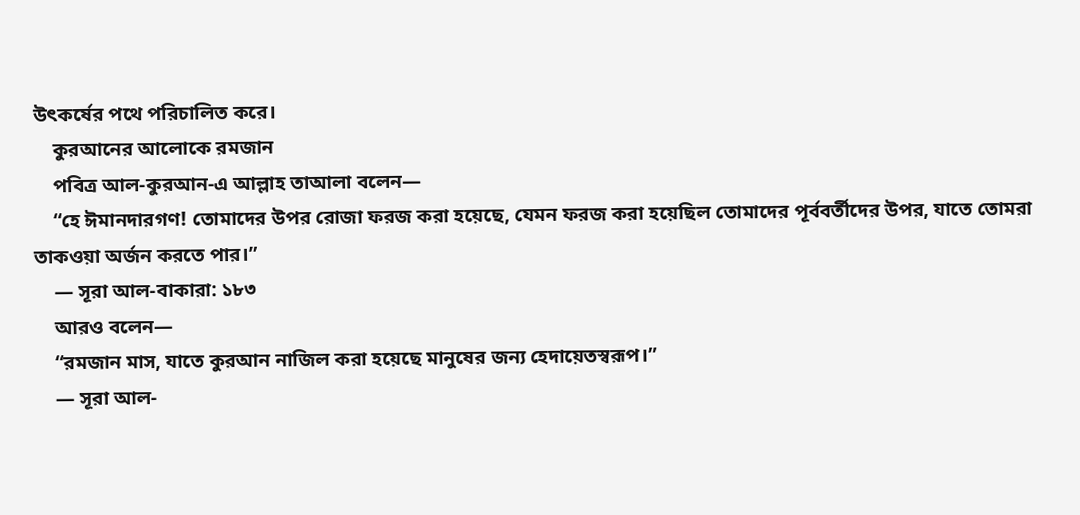উৎকর্ষের পথে পরিচালিত করে।
    কুরআনের আলোকে রমজান
    পবিত্র আল-কুরআন-এ আল্লাহ তাআলা বলেন—
    “হে ঈমানদারগণ! তোমাদের উপর রোজা ফরজ করা হয়েছে, যেমন ফরজ করা হয়েছিল তোমাদের পূর্ববর্তীদের উপর, যাতে তোমরা তাকওয়া অর্জন করতে পার।”
    — সূরা আল-বাকারা: ১৮৩
    আরও বলেন—
    “রমজান মাস, যাতে কুরআন নাজিল করা হয়েছে মানুষের জন্য হেদায়েতস্বরূপ।”
    — সূরা আল-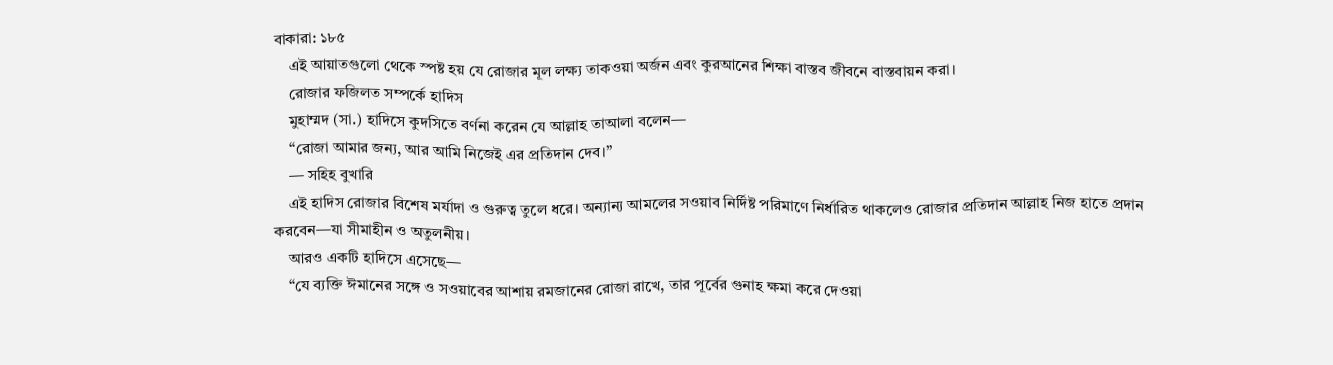বাকারা: ১৮৫
    এই আয়াতগুলো থেকে স্পষ্ট হয় যে রোজার মূল লক্ষ্য তাকওয়া অর্জন এবং কুরআনের শিক্ষা বাস্তব জীবনে বাস্তবায়ন করা।
    রোজার ফজিলত সম্পর্কে হাদিস
    মুহাম্মদ (সা.) হাদিসে কুদসিতে বর্ণনা করেন যে আল্লাহ তাআলা বলেন—
    “রোজা আমার জন্য, আর আমি নিজেই এর প্রতিদান দেব।”
    — সহিহ বুখারি
    এই হাদিস রোজার বিশেষ মর্যাদা ও গুরুত্ব তুলে ধরে। অন্যান্য আমলের সওয়াব নির্দিষ্ট পরিমাণে নির্ধারিত থাকলেও রোজার প্রতিদান আল্লাহ নিজ হাতে প্রদান করবেন—যা সীমাহীন ও অতুলনীয়।
    আরও একটি হাদিসে এসেছে—
    “যে ব্যক্তি ঈমানের সঙ্গে ও সওয়াবের আশায় রমজানের রোজা রাখে, তার পূর্বের গুনাহ ক্ষমা করে দেওয়া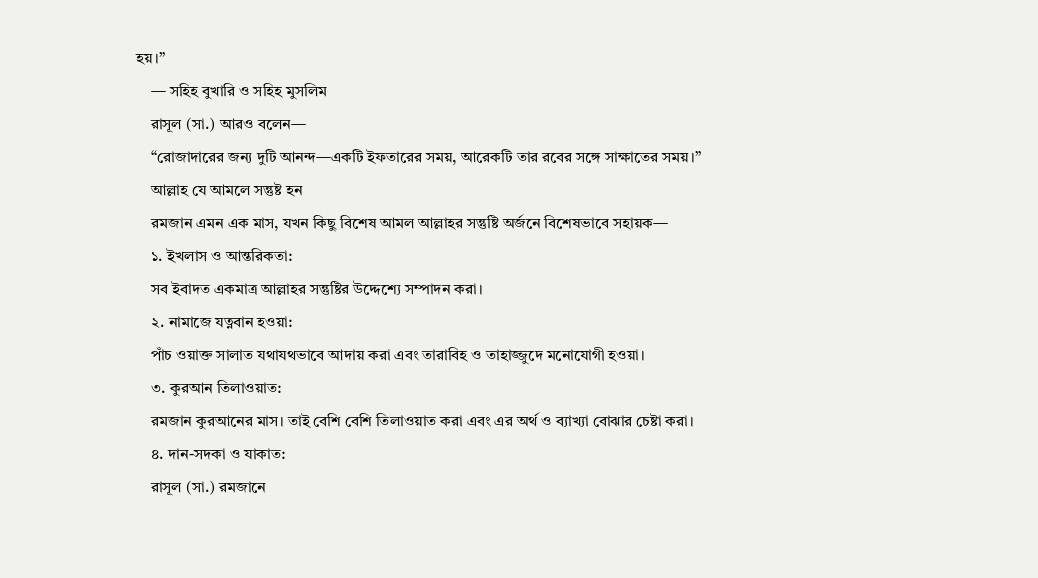হয়।”
    — সহিহ বুখারি ও সহিহ মুসলিম
    রাসূল (সা.) আরও বলেন—
    “রোজাদারের জন্য দুটি আনন্দ—একটি ইফতারের সময়, আরেকটি তার রবের সঙ্গে সাক্ষাতের সময়।”
    আল্লাহ যে আমলে সন্তুষ্ট হন
    রমজান এমন এক মাস, যখন কিছু বিশেষ আমল আল্লাহর সন্তুষ্টি অর্জনে বিশেষভাবে সহায়ক—
    ১. ইখলাস ও আন্তরিকতা:
    সব ইবাদত একমাত্র আল্লাহর সন্তুষ্টির উদ্দেশ্যে সম্পাদন করা।
    ২. নামাজে যত্নবান হওয়া:
    পাঁচ ওয়াক্ত সালাত যথাযথভাবে আদায় করা এবং তারাবিহ ও তাহাজ্জুদে মনোযোগী হওয়া।
    ৩. কুরআন তিলাওয়াত:
    রমজান কুরআনের মাস। তাই বেশি বেশি তিলাওয়াত করা এবং এর অর্থ ও ব্যাখ্যা বোঝার চেষ্টা করা।
    ৪. দান-সদকা ও যাকাত:
    রাসূল (সা.) রমজানে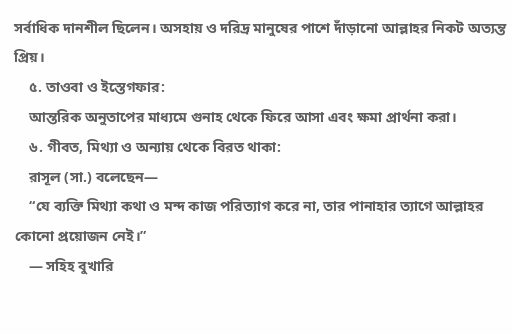সর্বাধিক দানশীল ছিলেন। অসহায় ও দরিদ্র মানুষের পাশে দাঁড়ানো আল্লাহর নিকট অত্যন্ত প্রিয়।
    ৫. তাওবা ও ইস্তেগফার:
    আন্তরিক অনুতাপের মাধ্যমে গুনাহ থেকে ফিরে আসা এবং ক্ষমা প্রার্থনা করা।
    ৬. গীবত, মিথ্যা ও অন্যায় থেকে বিরত থাকা:
    রাসূল (সা.) বলেছেন—
    “যে ব্যক্তি মিথ্যা কথা ও মন্দ কাজ পরিত্যাগ করে না, তার পানাহার ত্যাগে আল্লাহর কোনো প্রয়োজন নেই।”
    — সহিহ বুখারি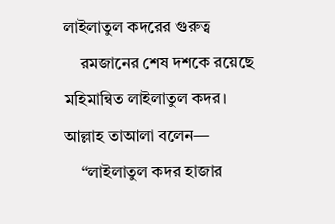লাইলাতুল কদরের গুরুত্ব
    রমজানের শেষ দশকে রয়েছে মহিমান্বিত লাইলাতুল কদর। আল্লাহ তাআলা বলেন—
    “লাইলাতুল কদর হাজার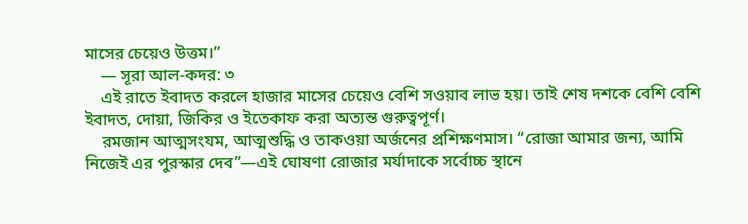মাসের চেয়েও উত্তম।”
    — সূরা আল-কদর: ৩
    এই রাতে ইবাদত করলে হাজার মাসের চেয়েও বেশি সওয়াব লাভ হয়। তাই শেষ দশকে বেশি বেশি ইবাদত, দোয়া, জিকির ও ইতেকাফ করা অত্যন্ত গুরুত্বপূর্ণ।
    রমজান আত্মসংযম, আত্মশুদ্ধি ও তাকওয়া অর্জনের প্রশিক্ষণমাস। “রোজা আমার জন্য, আমি নিজেই এর পুরস্কার দেব”—এই ঘোষণা রোজার মর্যাদাকে সর্বোচ্চ স্থানে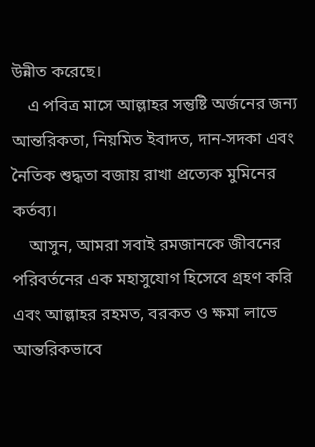উন্নীত করেছে।
    এ পবিত্র মাসে আল্লাহর সন্তুষ্টি অর্জনের জন্য আন্তরিকতা, নিয়মিত ইবাদত, দান-সদকা এবং নৈতিক শুদ্ধতা বজায় রাখা প্রত্যেক মুমিনের কর্তব্য।
    আসুন, আমরা সবাই রমজানকে জীবনের পরিবর্তনের এক মহাসুযোগ হিসেবে গ্রহণ করি এবং আল্লাহর রহমত, বরকত ও ক্ষমা লাভে আন্তরিকভাবে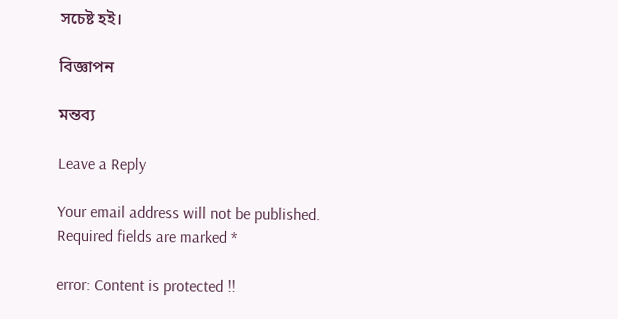সচেষ্ট হই।

বিজ্ঞাপন

মন্তব্য

Leave a Reply

Your email address will not be published. Required fields are marked *

error: Content is protected !!